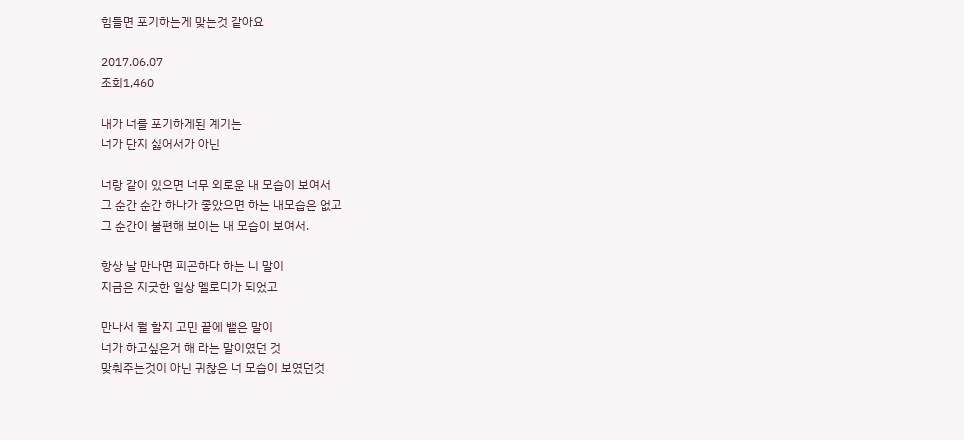힘들면 포기하는게 맞는것 같아요

2017.06.07
조회1,460

내가 너를 포기하게된 계기는
너가 단지 싫어서가 아닌

너랑 같이 있으면 너무 외로운 내 모습이 보여서
그 순간 순간 하나가 좋았으면 하는 내모습은 없고
그 순간이 불편해 보이는 내 모습이 보여서.

항상 날 만나면 피곤하다 하는 니 말이
지금은 지긋한 일상 멜로디가 되었고

만나서 뭘 할지 고민 끝에 뱉은 말이
너가 하고싶은거 해 라는 말이였던 것
맞춰주는것이 아닌 귀찮은 너 모습이 보였던것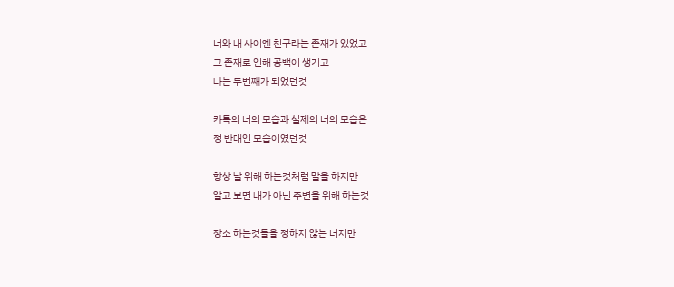너와 내 사이엔 친구라는 존재가 있었고
그 존재로 인해 공백이 생기고
나는 두번째가 되었던것

카톡의 너의 모습과 실제의 너의 모습은
정 반대인 모습이였던것

항상 날 위해 하는것처럼 말을 하지만
알고 보면 내가 아닌 주변을 위해 하는것

장소 하는것들을 정하지 않는 너지만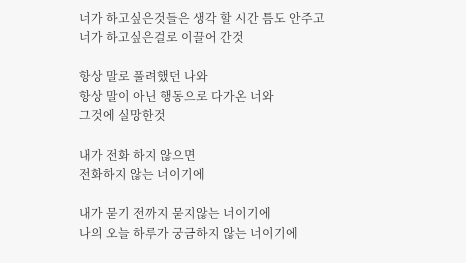너가 하고싶은것들은 생각 할 시간 틈도 안주고
너가 하고싶은걸로 이끌어 간것

항상 말로 풀려했던 나와
항상 말이 아닌 행동으로 다가온 너와
그것에 실망한것

내가 전화 하지 않으면
전화하지 않는 너이기에

내가 묻기 전까지 묻지않는 너이기에
나의 오늘 하루가 궁금하지 않는 너이기에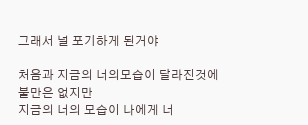그래서 널 포기하게 된거야

처음과 지금의 너의모습이 달라진것에 불만은 없지만
지금의 너의 모습이 나에게 너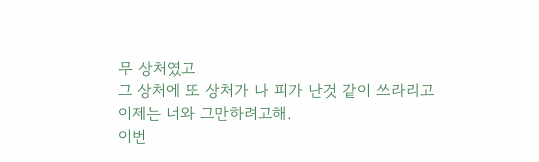무 상처였고
그 상처에 또 상처가 나 피가 난것 같이 쓰라리고
이제는 너와 그만하려고해.
이번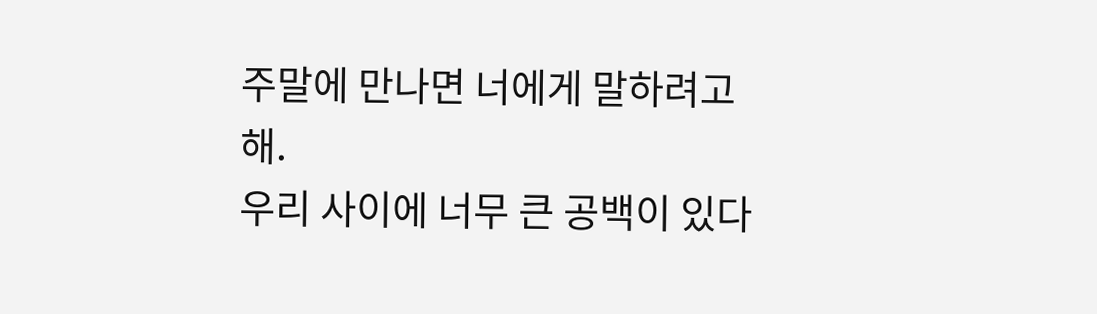주말에 만나면 너에게 말하려고해.
우리 사이에 너무 큰 공백이 있다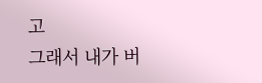고
그래서 내가 버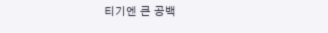티기엔 큰 공백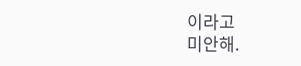이라고
미안해.